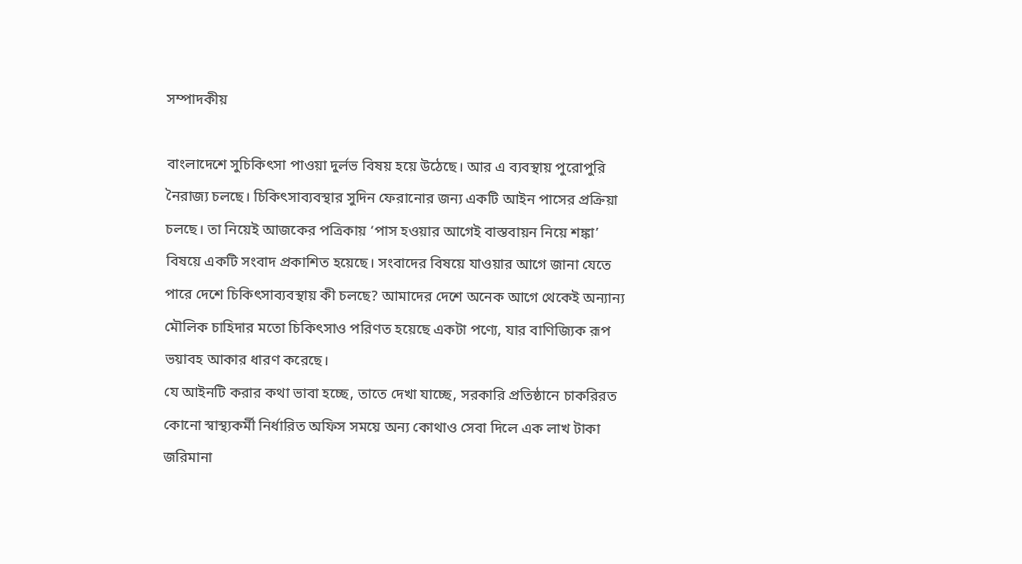সম্পাদকীয়

বাংলাদেশে সুচিকিৎসা পাওয়া দুর্লভ বিষয় হয়ে উঠেছে। আর এ ব্যবস্থায় পুরোপুরি নৈরাজ্য চলছে। চিকিৎসাব্যবস্থার সুদিন ফেরানোর জন্য একটি আইন পাসের প্রক্রিয়া চলছে। তা নিয়েই আজকের পত্রিকায় ‘পাস হওয়ার আগেই বাস্তবায়ন নিয়ে শঙ্কা’ বিষয়ে একটি সংবাদ প্রকাশিত হয়েছে। সংবাদের বিষয়ে যাওয়ার আগে জানা যেতে পারে দেশে চিকিৎসাব্যবস্থায় কী চলছে? আমাদের দেশে অনেক আগে থেকেই অন্যান্য মৌলিক চাহিদার মতো চিকিৎসাও পরিণত হয়েছে একটা পণ্যে, যার বাণিজ্যিক রূপ ভয়াবহ আকার ধারণ করেছে।
যে আইনটি করার কথা ভাবা হচ্ছে, তাতে দেখা যাচ্ছে, সরকারি প্রতিষ্ঠানে চাকরিরত কোনো স্বাস্থ্যকর্মী নির্ধারিত অফিস সময়ে অন্য কোথাও সেবা দিলে এক লাখ টাকা জরিমানা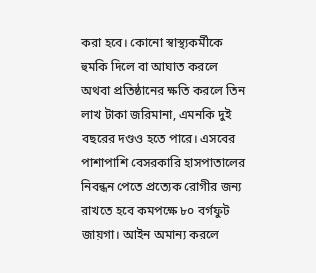করা হবে। কোনো স্বাস্থ্যকর্মীকে হুমকি দিলে বা আঘাত করলে অথবা প্রতিষ্ঠানের ক্ষতি করলে তিন লাখ টাকা জরিমানা, এমনকি দুই বছরের দণ্ডও হতে পারে। এসবের পাশাপাশি বেসরকারি হাসপাতালের নিবন্ধন পেতে প্রত্যেক রোগীর জন্য রাখতে হবে কমপক্ষে ৮০ বর্গফুট জায়গা। আইন অমান্য করলে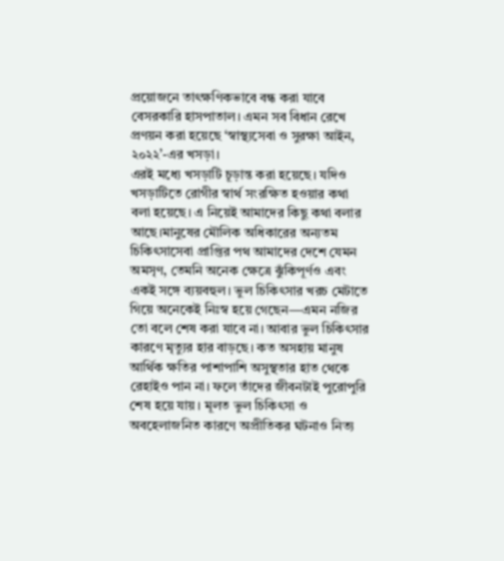প্রয়োজনে তাৎক্ষণিকভাবে বন্ধ করা যাবে বেসরকারি হাসপাতাল। এমন সব বিধান রেখে প্রণয়ন করা হয়েছে ‘স্বাস্থ্যসেবা ও সুরক্ষা আইন, ২০২২’-এর খসড়া।
এরই মধ্যে খসড়াটি চূড়ান্ত করা হয়েছে। যদিও খসড়াটিতে রোগীর স্বার্থ সংরক্ষিত হওয়ার কথা বলা হয়েছে। এ নিয়েই আমাদের কিছু কথা বলার আছে।মানুষের মৌলিক অধিকারের অন্যতম চিকিৎসাসেবা প্রাপ্তির পথ আমাদের দেশে যেমন অমসৃণ, তেমনি অনেক ক্ষেত্রে ঝুঁকিপূর্ণও এবং একই সঙ্গে ব্যয়বহুল। ভুল চিকিৎসার খরচ মেটাতে গিয়ে অনেকেই নিঃস্ব হয়ে গেছেন—এমন নজির তো বলে শেষ করা যাবে না। আবার ভুল চিকিৎসার কারণে মৃত্যুর হার বাড়ছে। কত অসহায় মানুষ আর্থিক ক্ষতির পাশাপাশি অসুস্থতার হাত থেকে রেহাইও পান না। ফলে তাঁদের জীবনটাই পুরোপুরি শেষ হয়ে যায়। মূলত ভুল চিকিৎসা ও অবহেলাজনিত কারণে অপ্রীতিকর ঘটনাও নিত্য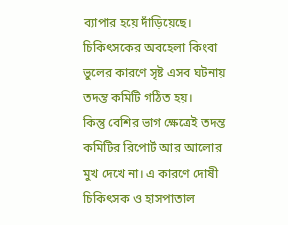ব্যাপার হয়ে দাঁড়িয়েছে। চিকিৎসকের অবহেলা কিংবা ভুলের কারণে সৃষ্ট এসব ঘটনায় তদন্ত কমিটি গঠিত হয়।
কিন্তু বেশির ভাগ ক্ষেত্রেই তদন্ত কমিটির রিপোর্ট আর আলোর মুখ দেখে না। এ কারণে দোষী চিকিৎসক ও হাসপাতাল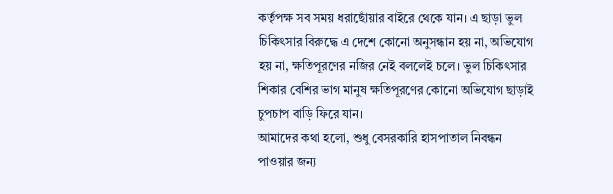কর্তৃপক্ষ সব সময় ধরাছোঁয়ার বাইরে থেকে যান। এ ছাড়া ভুল চিকিৎসার বিরুদ্ধে এ দেশে কোনো অনুসন্ধান হয় না, অভিযোগ হয় না, ক্ষতিপূরণের নজির নেই বললেই চলে। ভুল চিকিৎসার
শিকার বেশির ভাগ মানুষ ক্ষতিপূরণের কোনো অভিযোগ ছাড়াই চুপচাপ বাড়ি ফিরে যান।
আমাদের কথা হলো, শুধু বেসরকারি হাসপাতাল নিবন্ধন পাওয়ার জন্য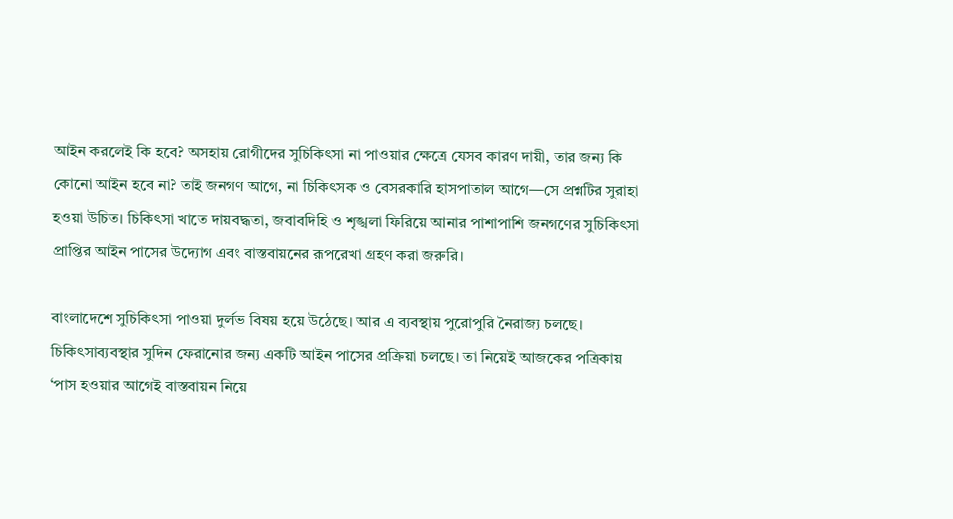আইন করলেই কি হবে? অসহায় রোগীদের সুচিকিৎসা না পাওয়ার ক্ষেত্রে যেসব কারণ দায়ী, তার জন্য কি কোনো আইন হবে না? তাই জনগণ আগে, না চিকিৎসক ও বেসরকারি হাসপাতাল আগে—সে প্রশ্নটির সুরাহা হওয়া উচিত। চিকিৎসা খাতে দায়বদ্ধতা, জবাবদিহি ও শৃঙ্খলা ফিরিয়ে আনার পাশাপাশি জনগণের সুচিকিৎসা প্রাপ্তির আইন পাসের উদ্যোগ এবং বাস্তবায়নের রূপরেখা গ্রহণ করা জরুরি।

বাংলাদেশে সুচিকিৎসা পাওয়া দুর্লভ বিষয় হয়ে উঠেছে। আর এ ব্যবস্থায় পুরোপুরি নৈরাজ্য চলছে। চিকিৎসাব্যবস্থার সুদিন ফেরানোর জন্য একটি আইন পাসের প্রক্রিয়া চলছে। তা নিয়েই আজকের পত্রিকায় ‘পাস হওয়ার আগেই বাস্তবায়ন নিয়ে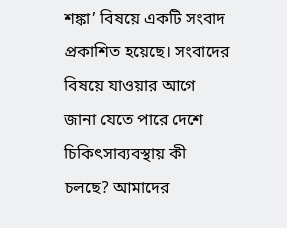শঙ্কা’ বিষয়ে একটি সংবাদ প্রকাশিত হয়েছে। সংবাদের বিষয়ে যাওয়ার আগে জানা যেতে পারে দেশে চিকিৎসাব্যবস্থায় কী চলছে? আমাদের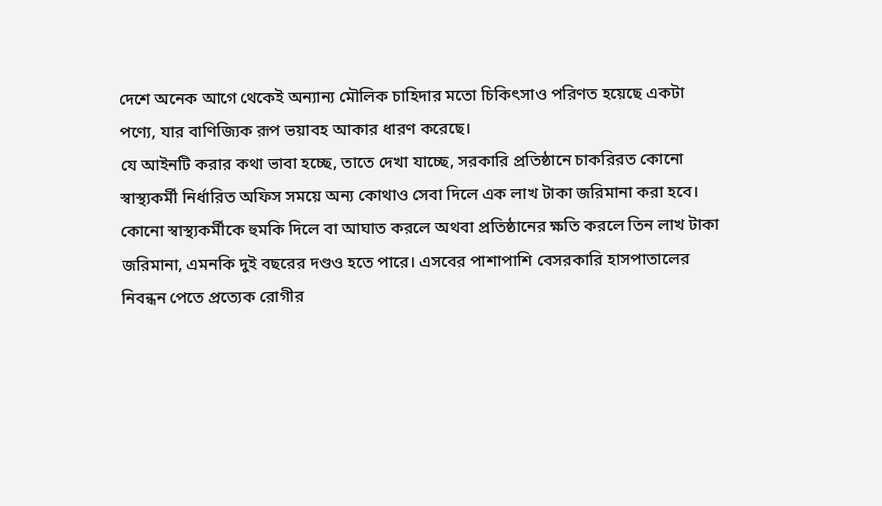দেশে অনেক আগে থেকেই অন্যান্য মৌলিক চাহিদার মতো চিকিৎসাও পরিণত হয়েছে একটা পণ্যে, যার বাণিজ্যিক রূপ ভয়াবহ আকার ধারণ করেছে।
যে আইনটি করার কথা ভাবা হচ্ছে, তাতে দেখা যাচ্ছে, সরকারি প্রতিষ্ঠানে চাকরিরত কোনো স্বাস্থ্যকর্মী নির্ধারিত অফিস সময়ে অন্য কোথাও সেবা দিলে এক লাখ টাকা জরিমানা করা হবে। কোনো স্বাস্থ্যকর্মীকে হুমকি দিলে বা আঘাত করলে অথবা প্রতিষ্ঠানের ক্ষতি করলে তিন লাখ টাকা জরিমানা, এমনকি দুই বছরের দণ্ডও হতে পারে। এসবের পাশাপাশি বেসরকারি হাসপাতালের নিবন্ধন পেতে প্রত্যেক রোগীর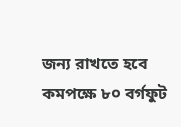জন্য রাখতে হবে কমপক্ষে ৮০ বর্গফুট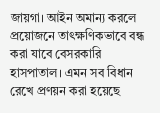জায়গা। আইন অমান্য করলে প্রয়োজনে তাৎক্ষণিকভাবে বন্ধ করা যাবে বেসরকারি হাসপাতাল। এমন সব বিধান রেখে প্রণয়ন করা হয়েছে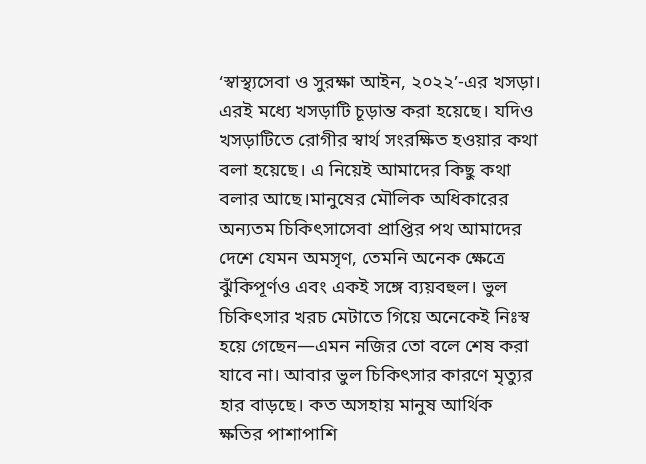‘স্বাস্থ্যসেবা ও সুরক্ষা আইন, ২০২২’-এর খসড়া।
এরই মধ্যে খসড়াটি চূড়ান্ত করা হয়েছে। যদিও খসড়াটিতে রোগীর স্বার্থ সংরক্ষিত হওয়ার কথা বলা হয়েছে। এ নিয়েই আমাদের কিছু কথা বলার আছে।মানুষের মৌলিক অধিকারের অন্যতম চিকিৎসাসেবা প্রাপ্তির পথ আমাদের দেশে যেমন অমসৃণ, তেমনি অনেক ক্ষেত্রে ঝুঁকিপূর্ণও এবং একই সঙ্গে ব্যয়বহুল। ভুল চিকিৎসার খরচ মেটাতে গিয়ে অনেকেই নিঃস্ব হয়ে গেছেন—এমন নজির তো বলে শেষ করা যাবে না। আবার ভুল চিকিৎসার কারণে মৃত্যুর হার বাড়ছে। কত অসহায় মানুষ আর্থিক ক্ষতির পাশাপাশি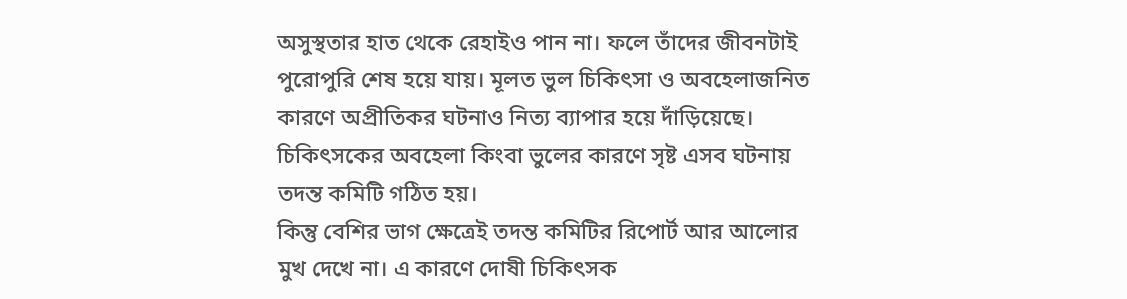অসুস্থতার হাত থেকে রেহাইও পান না। ফলে তাঁদের জীবনটাই পুরোপুরি শেষ হয়ে যায়। মূলত ভুল চিকিৎসা ও অবহেলাজনিত কারণে অপ্রীতিকর ঘটনাও নিত্য ব্যাপার হয়ে দাঁড়িয়েছে। চিকিৎসকের অবহেলা কিংবা ভুলের কারণে সৃষ্ট এসব ঘটনায় তদন্ত কমিটি গঠিত হয়।
কিন্তু বেশির ভাগ ক্ষেত্রেই তদন্ত কমিটির রিপোর্ট আর আলোর মুখ দেখে না। এ কারণে দোষী চিকিৎসক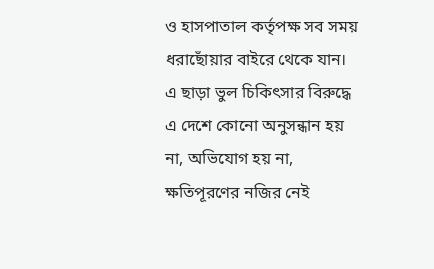ও হাসপাতাল কর্তৃপক্ষ সব সময় ধরাছোঁয়ার বাইরে থেকে যান। এ ছাড়া ভুল চিকিৎসার বিরুদ্ধে এ দেশে কোনো অনুসন্ধান হয় না, অভিযোগ হয় না, ক্ষতিপূরণের নজির নেই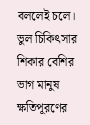বললেই চলে। ভুল চিকিৎসার
শিকার বেশির ভাগ মানুষ ক্ষতিপূরণের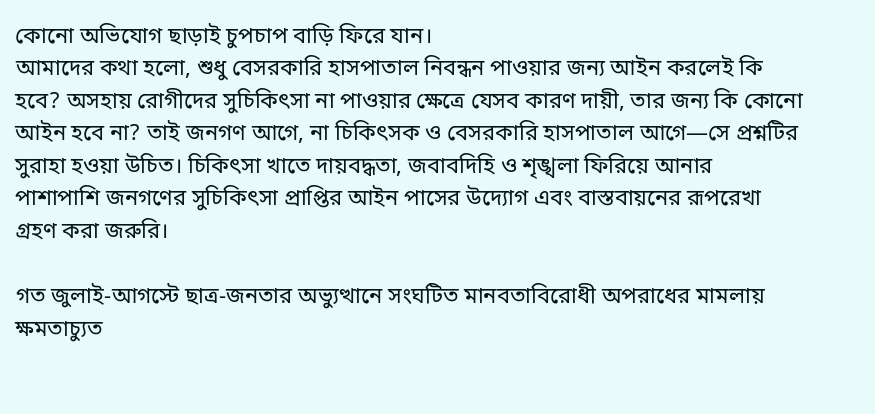কোনো অভিযোগ ছাড়াই চুপচাপ বাড়ি ফিরে যান।
আমাদের কথা হলো, শুধু বেসরকারি হাসপাতাল নিবন্ধন পাওয়ার জন্য আইন করলেই কি হবে? অসহায় রোগীদের সুচিকিৎসা না পাওয়ার ক্ষেত্রে যেসব কারণ দায়ী, তার জন্য কি কোনো আইন হবে না? তাই জনগণ আগে, না চিকিৎসক ও বেসরকারি হাসপাতাল আগে—সে প্রশ্নটির সুরাহা হওয়া উচিত। চিকিৎসা খাতে দায়বদ্ধতা, জবাবদিহি ও শৃঙ্খলা ফিরিয়ে আনার পাশাপাশি জনগণের সুচিকিৎসা প্রাপ্তির আইন পাসের উদ্যোগ এবং বাস্তবায়নের রূপরেখা গ্রহণ করা জরুরি।

গত জুলাই-আগস্টে ছাত্র-জনতার অভ্যুত্থানে সংঘটিত মানবতাবিরোধী অপরাধের মামলায় ক্ষমতাচ্যুত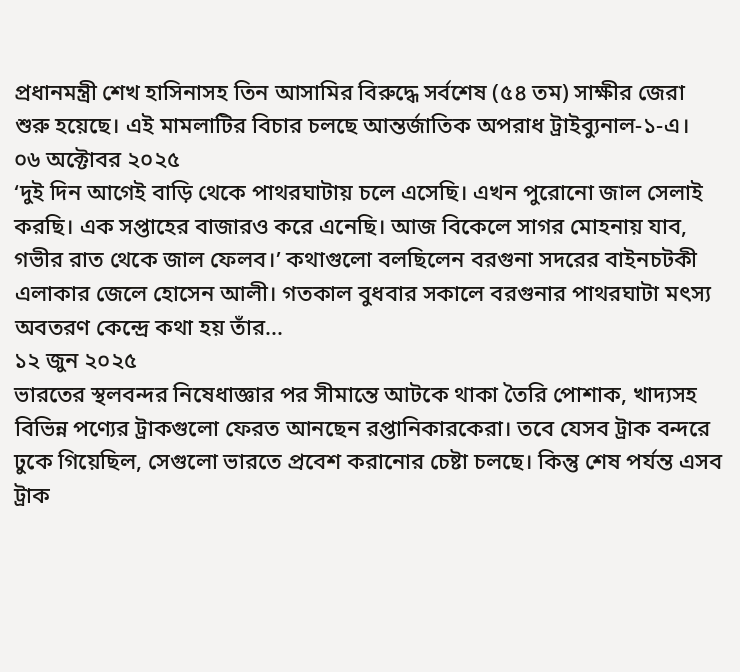প্রধানমন্ত্রী শেখ হাসিনাসহ তিন আসামির বিরুদ্ধে সর্বশেষ (৫৪ তম) সাক্ষীর জেরা শুরু হয়েছে। এই মামলাটির বিচার চলছে আন্তর্জাতিক অপরাধ ট্রাইব্যুনাল-১-এ।
০৬ অক্টোবর ২০২৫
‘দুই দিন আগেই বাড়ি থেকে পাথরঘাটায় চলে এসেছি। এখন পুরোনো জাল সেলাই করছি। এক সপ্তাহের বাজারও করে এনেছি। আজ বিকেলে সাগর মোহনায় যাব, গভীর রাত থেকে জাল ফেলব।’ কথাগুলো বলছিলেন বরগুনা সদরের বাইনচটকী এলাকার জেলে হোসেন আলী। গতকাল বুধবার সকালে বরগুনার পাথরঘাটা মৎস্য অবতরণ কেন্দ্রে কথা হয় তাঁর...
১২ জুন ২০২৫
ভারতের স্থলবন্দর নিষেধাজ্ঞার পর সীমান্তে আটকে থাকা তৈরি পোশাক, খাদ্যসহ বিভিন্ন পণ্যের ট্রাকগুলো ফেরত আনছেন রপ্তানিকারকেরা। তবে যেসব ট্রাক বন্দরে ঢুকে গিয়েছিল, সেগুলো ভারতে প্রবেশ করানোর চেষ্টা চলছে। কিন্তু শেষ পর্যন্ত এসব ট্রাক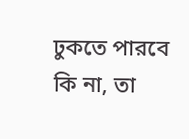ঢুকতে পারবে কি না, তা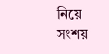নিয়ে সংশয়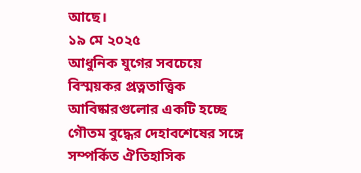আছে।
১৯ মে ২০২৫
আধুনিক যুগের সবচেয়ে বিস্ময়কর প্রত্নতাত্ত্বিক আবিষ্কারগুলোর একটি হচ্ছে গৌতম বুদ্ধের দেহাবশেষের সঙ্গে সম্পর্কিত ঐতিহাসিক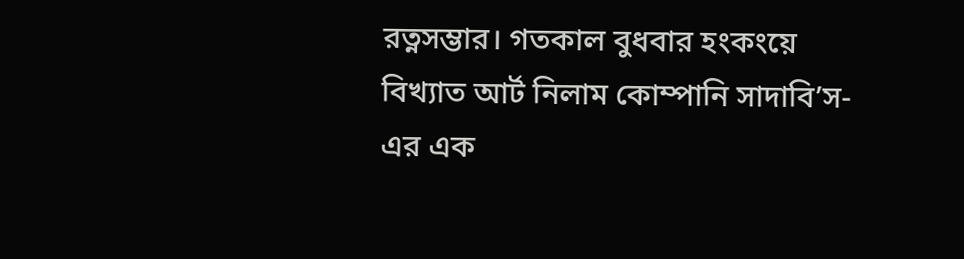রত্নসম্ভার। গতকাল বুধবার হংকংয়ে বিখ্যাত আর্ট নিলাম কোম্পানি সাদাবি’স-এর এক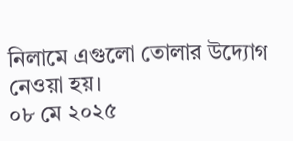নিলামে এগুলো তোলার উদ্যোগ নেওয়া হয়।
০৮ মে ২০২৫